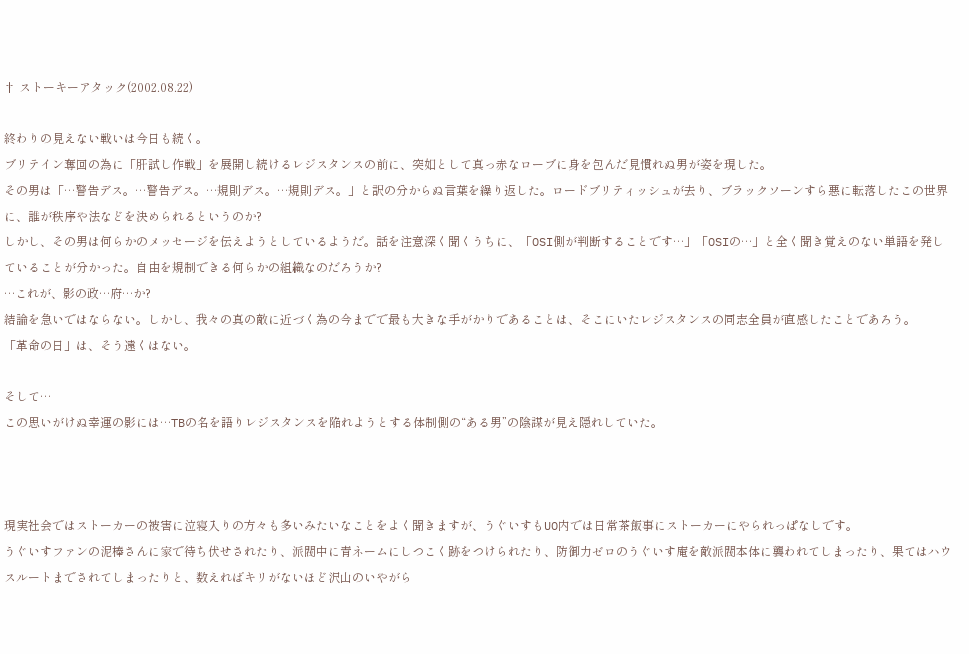† ストーキーアタック(2002.08.22)

終わりの見えない戦いは今日も続く。
ブリテイン奪回の為に「肝試し作戦」を展開し続けるレジスタンスの前に、突如として真っ赤なローブに身を包んだ見慣れぬ男が姿を現した。
その男は「…警告デス。…警告デス。…規則デス。…規則デス。」と訳の分からぬ言葉を繰り返した。ロードブリティッシュが去り、ブラックソーンすら悪に転落したこの世界に、誰が秩序や法などを決められるというのか?
しかし、その男は何らかのメッセージを伝えようとしているようだ。話を注意深く聞くうちに、「OSI側が判断することです…」「OSIの…」と全く聞き覚えのない単語を発していることが分かった。自由を規制できる何らかの組織なのだろうか?
…これが、影の政…府…か?
結論を急いではならない。しかし、我々の真の敵に近づく為の今までで最も大きな手がかりであることは、そこにいたレジスタンスの同志全員が直感したことであろう。
「革命の日」は、そう遠くはない。

そして…
この思いがけぬ幸運の影には…TBの名を語りレジスタンスを陥れようとする体制側の“ある男”の陰謀が見え隠れしていた。



現実社会ではストーカーの被害に泣寝入りの方々も多いみたいなことをよく聞きますが、うぐいすもUO内では日常茶飯事にストーカーにやられっぱなしです。
うぐいすファンの泥棒さんに家で待ち伏せされたり、派閥中に青ネームにしつこく跡をつけられたり、防御力ゼロのうぐいす庵を敵派閥本体に襲われてしまったり、果てはハウスルートまでされてしまったりと、数えればキリがないほど沢山のいやがら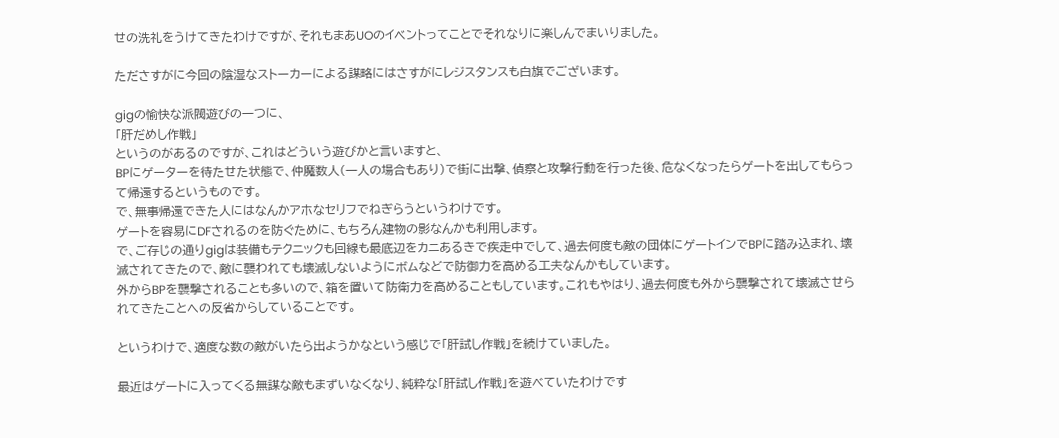せの洗礼をうけてきたわけですが、それもまあUOのイベントってことでそれなりに楽しんでまいりました。

たださすがに今回の陰湿なストーカーによる謀略にはさすがにレジスタンスも白旗でございます。

gigの愉快な派閥遊びの一つに、
「肝だめし作戦」
というのがあるのですが、これはどういう遊びかと言いますと、
BPにゲーターを待たせた状態で、仲魔数人(一人の場合もあり)で街に出撃、偵察と攻撃行動を行った後、危なくなったらゲートを出してもらって帰還するというものです。
で、無事帰還できた人にはなんかアホなセリフでねぎらうというわけです。
ゲートを容易にDFされるのを防ぐために、もちろん建物の影なんかも利用します。
で、ご存じの通りgigは装備もテクニックも回線も最底辺をカニあるきで疾走中でして、過去何度も敵の団体にゲートインでBPに踏み込まれ、壊滅されてきたので、敵に襲われても壊滅しないようにボムなどで防御力を高める工夫なんかもしています。
外からBPを襲撃されることも多いので、箱を置いて防衛力を高めることもしています。これもやはり、過去何度も外から襲撃されて壊滅させられてきたことへの反省からしていることです。

というわけで、適度な数の敵がいたら出ようかなという感じで「肝試し作戦」を続けていました。

最近はゲートに入ってくる無謀な敵もまずいなくなり、純粋な「肝試し作戦」を遊べていたわけです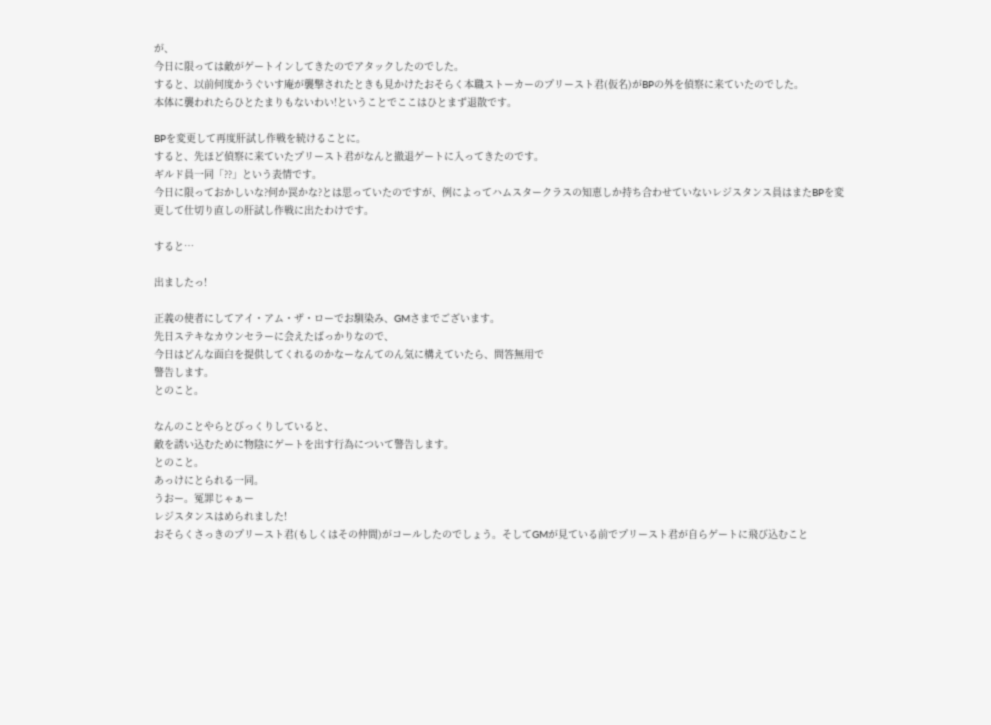が、
今日に限っては敵がゲートインしてきたのでアタックしたのでした。
すると、以前何度かうぐいす庵が襲撃されたときも見かけたおそらく本職ストーカーのプリースト君(仮名)がBPの外を偵察に来ていたのでした。
本体に襲われたらひとたまりもないわい!ということでここはひとまず退散です。

BPを変更して再度肝試し作戦を続けることに。
すると、先ほど偵察に来ていたプリースト君がなんと撤退ゲートに入ってきたのです。
ギルド員一同「??」という表情です。
今日に限っておかしいな?何か罠かな?とは思っていたのですが、例によってハムスタークラスの知恵しか持ち合わせていないレジスタンス員はまたBPを変更して仕切り直しの肝試し作戦に出たわけです。

すると…

出ましたっ!

正義の使者にしてアイ・アム・ザ・ローでお馴染み、GMさまでございます。
先日ステキなカウンセラーに会えたばっかりなので、
今日はどんな面白を提供してくれるのかなーなんてのん気に構えていたら、問答無用で
警告します。
とのこと。

なんのことやらとびっくりしていると、
敵を誘い込むために物陰にゲートを出す行為について警告します。
とのこと。
あっけにとられる一同。
うおー。冤罪じゃぁー
レジスタンスはめられました!
おそらくさっきのプリースト君(もしくはその仲間)がコールしたのでしょう。そしてGMが見ている前でプリースト君が自らゲートに飛び込むこと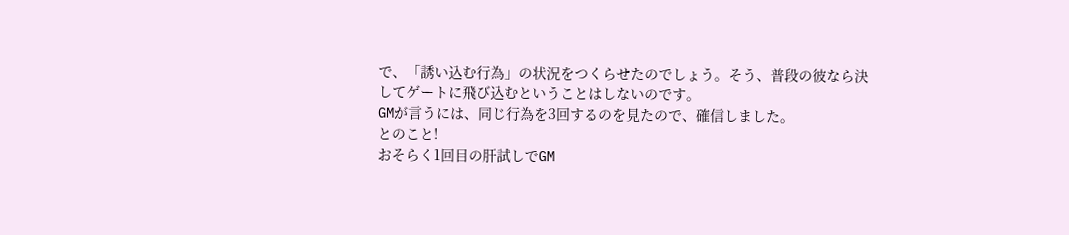で、「誘い込む行為」の状況をつくらせたのでしょう。そう、普段の彼なら決してゲートに飛び込むということはしないのです。
GMが言うには、同じ行為を3回するのを見たので、確信しました。
とのこと!
おそらく1回目の肝試しでGM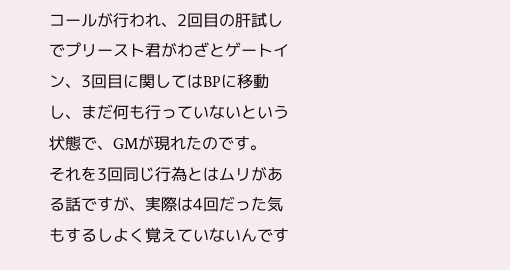コールが行われ、2回目の肝試しでプリースト君がわざとゲートイン、3回目に関してはBPに移動し、まだ何も行っていないという状態で、GMが現れたのです。
それを3回同じ行為とはムリがある話ですが、実際は4回だった気もするしよく覚えていないんです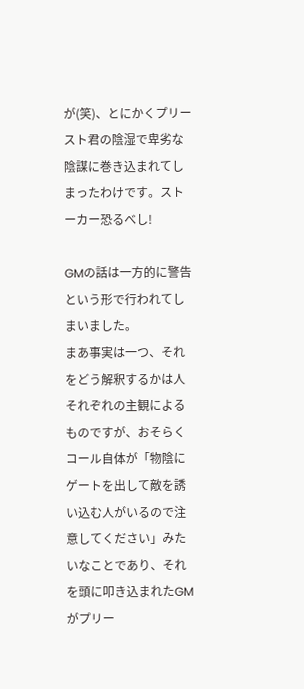が(笑)、とにかくプリースト君の陰湿で卑劣な陰謀に巻き込まれてしまったわけです。ストーカー恐るべし!

GMの話は一方的に警告という形で行われてしまいました。
まあ事実は一つ、それをどう解釈するかは人それぞれの主観によるものですが、おそらくコール自体が「物陰にゲートを出して敵を誘い込む人がいるので注意してください」みたいなことであり、それを頭に叩き込まれたGMがプリー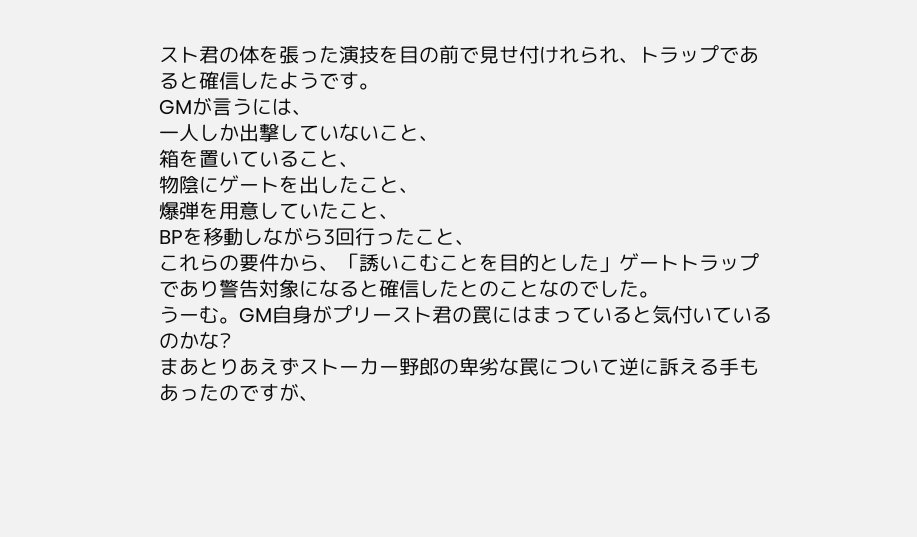スト君の体を張った演技を目の前で見せ付けれられ、トラップであると確信したようです。
GMが言うには、
一人しか出撃していないこと、
箱を置いていること、
物陰にゲートを出したこと、
爆弾を用意していたこと、
BPを移動しながら3回行ったこと、
これらの要件から、「誘いこむことを目的とした」ゲートトラップであり警告対象になると確信したとのことなのでした。
うーむ。GM自身がプリースト君の罠にはまっていると気付いているのかな?
まあとりあえずストーカー野郎の卑劣な罠について逆に訴える手もあったのですが、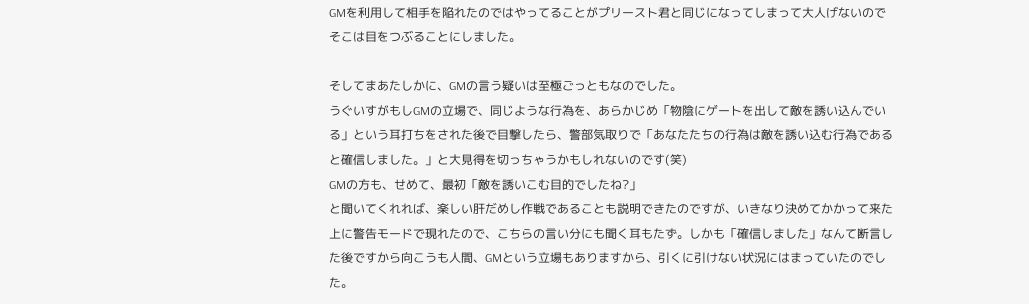GMを利用して相手を陥れたのではやってることがプリースト君と同じになってしまって大人げないのでそこは目をつぶることにしました。

そしてまあたしかに、GMの言う疑いは至極ごっともなのでした。
うぐいすがもしGMの立場で、同じような行為を、あらかじめ「物陰にゲートを出して敵を誘い込んでいる」という耳打ちをされた後で目撃したら、警部気取りで「あなたたちの行為は敵を誘い込む行為であると確信しました。」と大見得を切っちゃうかもしれないのです(笑)
GMの方も、せめて、最初「敵を誘いこむ目的でしたね?」
と聞いてくれれば、楽しい肝だめし作戦であることも説明できたのですが、いきなり決めてかかって来た上に警告モードで現れたので、こちらの言い分にも聞く耳もたず。しかも「確信しました」なんて断言した後ですから向こうも人間、GMという立場もありますから、引くに引けない状況にはまっていたのでした。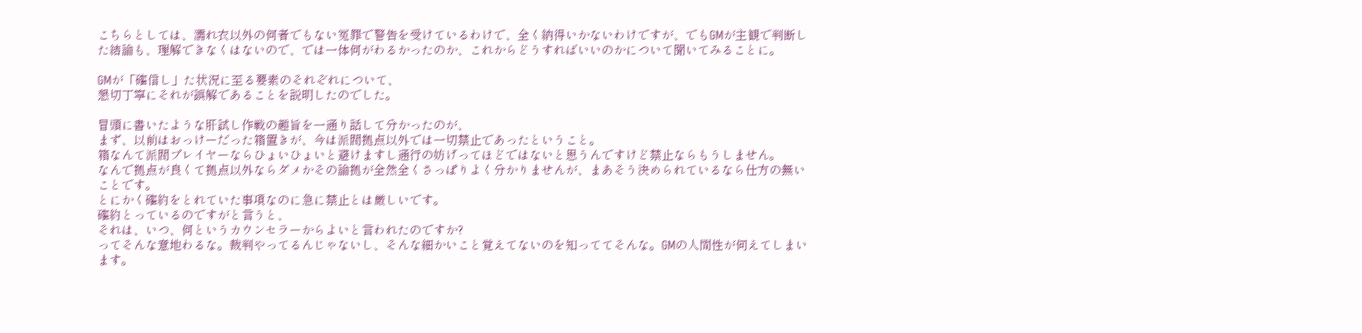こちらとしては、濡れ衣以外の何者でもない冤罪で警告を受けているわけで、全く納得いかないわけですが、でもGMが主観で判断した結論も、理解できなくはないので、では一体何がわるかったのか、これからどうすればいいのかについて聞いてみることに。

GMが「確信し」た状況に至る要素のそれぞれについて、
懇切丁寧にそれが誤解であることを説明したのでした。

冒頭に書いたような肝試し作戦の趣旨を一通り話して分かったのが、
まず、以前はおっけーだった箱置きが、今は派閥拠点以外では一切禁止であったということ。
箱なんて派閥プレイヤーならひょいひょいと避けますし通行の妨げってほどではないと思うんですけど禁止ならもうしません。
なんで拠点が良くて拠点以外ならダメかその論拠が全然全くさっぱりよく分かりませんが、まあそう決められているなら仕方の無いことです。
とにかく確約をとれていた事項なのに急に禁止とは厳しいです。
確約とっているのですがと言うと、
それは、いつ、何というカウンセラーからよいと言われたのですか?
ってそんな意地わるな。裁判やってるんじゃないし、そんな細かいこと覚えてないのを知っててそんな。GMの人間性が伺えてしまいます。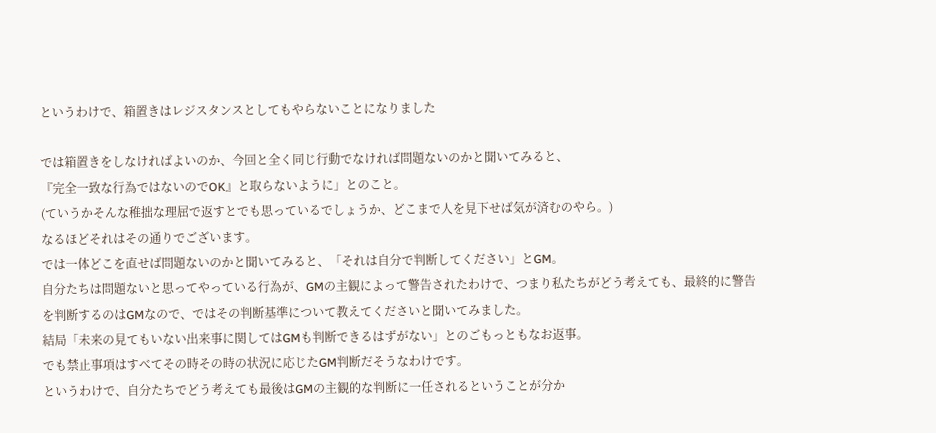というわけで、箱置きはレジスタンスとしてもやらないことになりました

では箱置きをしなければよいのか、今回と全く同じ行動でなければ問題ないのかと聞いてみると、
『完全一致な行為ではないのでOK』と取らないように」とのこと。
(ていうかそんな稚拙な理屈で返すとでも思っているでしょうか、どこまで人を見下せば気が済むのやら。)
なるほどそれはその通りでございます。
では一体どこを直せば問題ないのかと聞いてみると、「それは自分で判断してください」とGM。
自分たちは問題ないと思ってやっている行為が、GMの主観によって警告されたわけで、つまり私たちがどう考えても、最終的に警告を判断するのはGMなので、ではその判断基準について教えてくださいと聞いてみました。
結局「未来の見てもいない出来事に関してはGMも判断できるはずがない」とのごもっともなお返事。
でも禁止事項はすべてその時その時の状況に応じたGM判断だそうなわけです。
というわけで、自分たちでどう考えても最後はGMの主観的な判断に一任されるということが分か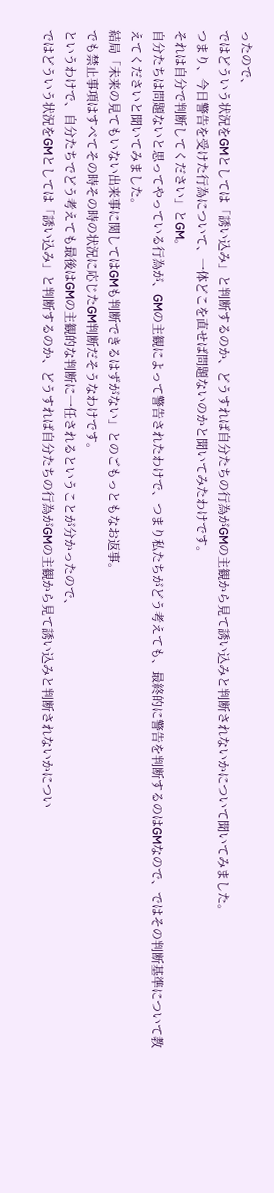ったので、
ではどういう状況をGMとしては「誘い込み」と判断するのか、どうすれば自分たちの行為がGMの主観から見て誘い込みと判断されないかについて聞いてみました。
つまり、今日警告を受けた行為について、一体どこを直せば問題ないのかと聞いてみたわけです。
それは自分で判断してください」とGM。
自分たちは問題ないと思ってやっている行為が、GMの主観によって警告されたわけで、つまり私たちがどう考えても、最終的に警告を判断するのはGMなので、ではその判断基準について教えてくださいと聞いてみました。
結局「未来の見てもいない出来事に関してはGMも判断できるはずがない」とのごもっともなお返事。
でも禁止事項はすべてその時その時の状況に応じたGM判断だそうなわけです。
というわけで、自分たちでどう考えても最後はGMの主観的な判断に一任されるということが分かったので、
ではどういう状況をGMとしては「誘い込み」と判断するのか、どうすれば自分たちの行為がGMの主観から見て誘い込みと判断されないかについ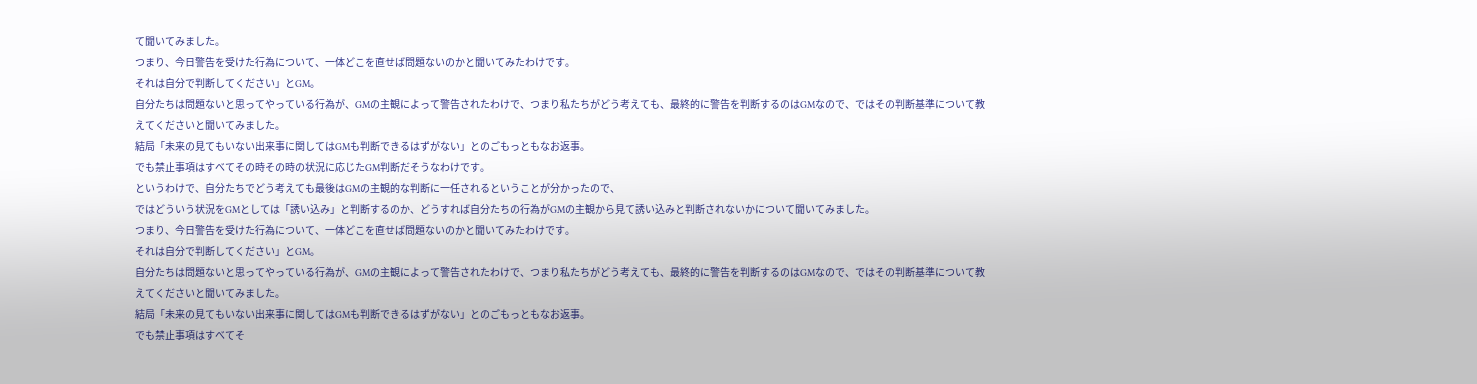て聞いてみました。
つまり、今日警告を受けた行為について、一体どこを直せば問題ないのかと聞いてみたわけです。
それは自分で判断してください」とGM。
自分たちは問題ないと思ってやっている行為が、GMの主観によって警告されたわけで、つまり私たちがどう考えても、最終的に警告を判断するのはGMなので、ではその判断基準について教えてくださいと聞いてみました。
結局「未来の見てもいない出来事に関してはGMも判断できるはずがない」とのごもっともなお返事。
でも禁止事項はすべてその時その時の状況に応じたGM判断だそうなわけです。
というわけで、自分たちでどう考えても最後はGMの主観的な判断に一任されるということが分かったので、
ではどういう状況をGMとしては「誘い込み」と判断するのか、どうすれば自分たちの行為がGMの主観から見て誘い込みと判断されないかについて聞いてみました。
つまり、今日警告を受けた行為について、一体どこを直せば問題ないのかと聞いてみたわけです。
それは自分で判断してください」とGM。
自分たちは問題ないと思ってやっている行為が、GMの主観によって警告されたわけで、つまり私たちがどう考えても、最終的に警告を判断するのはGMなので、ではその判断基準について教えてくださいと聞いてみました。
結局「未来の見てもいない出来事に関してはGMも判断できるはずがない」とのごもっともなお返事。
でも禁止事項はすべてそ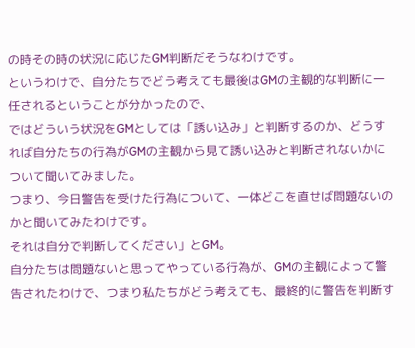の時その時の状況に応じたGM判断だそうなわけです。
というわけで、自分たちでどう考えても最後はGMの主観的な判断に一任されるということが分かったので、
ではどういう状況をGMとしては「誘い込み」と判断するのか、どうすれば自分たちの行為がGMの主観から見て誘い込みと判断されないかについて聞いてみました。
つまり、今日警告を受けた行為について、一体どこを直せば問題ないのかと聞いてみたわけです。
それは自分で判断してください」とGM。
自分たちは問題ないと思ってやっている行為が、GMの主観によって警告されたわけで、つまり私たちがどう考えても、最終的に警告を判断す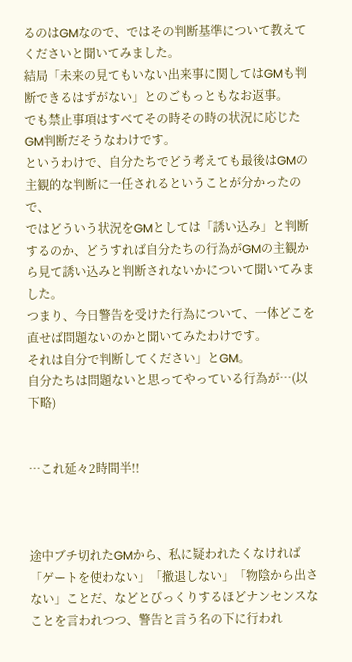るのはGMなので、ではその判断基準について教えてくださいと聞いてみました。
結局「未来の見てもいない出来事に関してはGMも判断できるはずがない」とのごもっともなお返事。
でも禁止事項はすべてその時その時の状況に応じたGM判断だそうなわけです。
というわけで、自分たちでどう考えても最後はGMの主観的な判断に一任されるということが分かったので、
ではどういう状況をGMとしては「誘い込み」と判断するのか、どうすれば自分たちの行為がGMの主観から見て誘い込みと判断されないかについて聞いてみました。
つまり、今日警告を受けた行為について、一体どこを直せば問題ないのかと聞いてみたわけです。
それは自分で判断してください」とGM。
自分たちは問題ないと思ってやっている行為が…(以下略)


…これ延々2時間半!!



途中ブチ切れたGMから、私に疑われたくなければ「ゲートを使わない」「撤退しない」「物陰から出さない」ことだ、などとびっくりするほどナンセンスなことを言われつつ、警告と言う名の下に行われ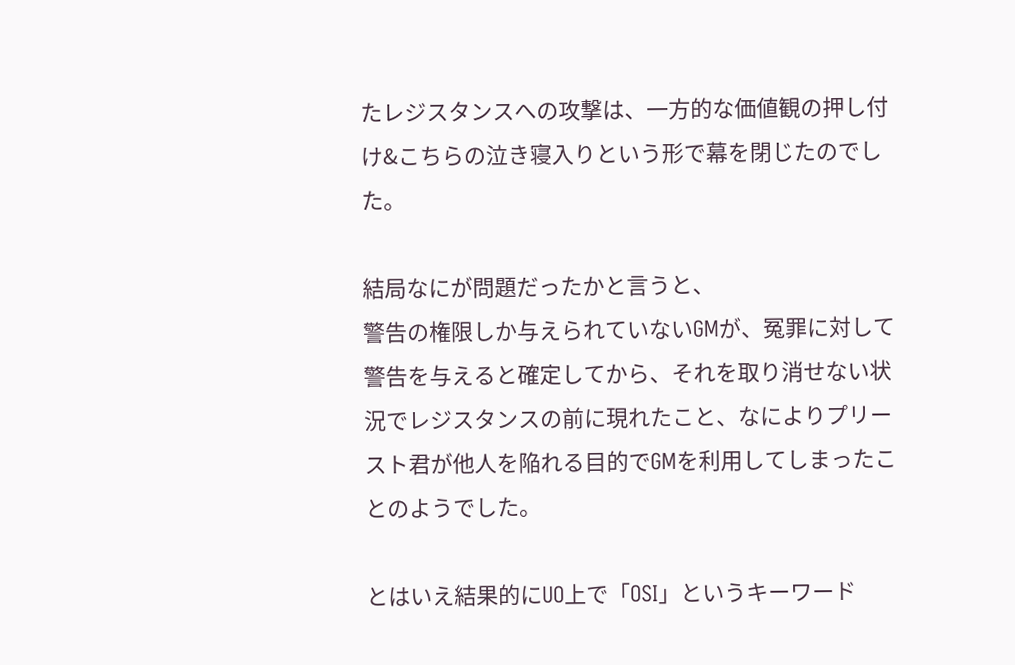たレジスタンスへの攻撃は、一方的な価値観の押し付け&こちらの泣き寝入りという形で幕を閉じたのでした。

結局なにが問題だったかと言うと、
警告の権限しか与えられていないGMが、冤罪に対して警告を与えると確定してから、それを取り消せない状況でレジスタンスの前に現れたこと、なによりプリースト君が他人を陥れる目的でGMを利用してしまったことのようでした。

とはいえ結果的にUO上で「OSI」というキーワード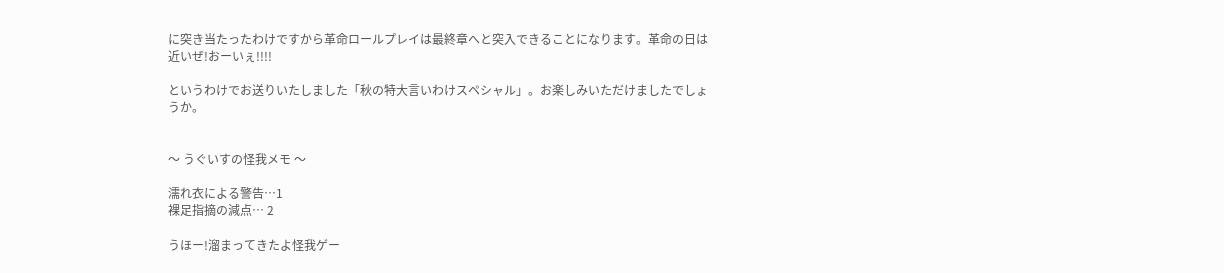に突き当たったわけですから革命ロールプレイは最終章へと突入できることになります。革命の日は近いぜ!おーいぇ!!!!

というわけでお送りいたしました「秋の特大言いわけスペシャル」。お楽しみいただけましたでしょうか。


〜 うぐいすの怪我メモ 〜

濡れ衣による警告…1
裸足指摘の減点… 2

うほー!溜まってきたよ怪我ゲー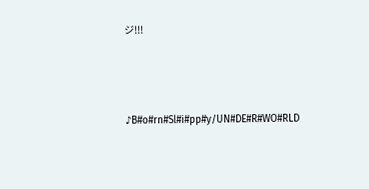ジ!!!




♪B#o#rn#Sl#i#pp#y/UN#DE#R#WO#RLD